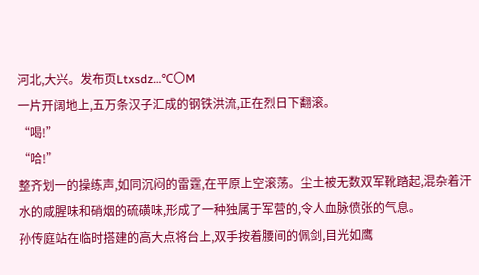河北,大兴。发布页Ltxsdz…℃〇M
一片开阔地上,五万条汉子汇成的钢铁洪流,正在烈日下翻滚。
“喝!”
“哈!”
整齐划一的操练声,如同沉闷的雷霆,在平原上空滚荡。尘土被无数双军靴踏起,混杂着汗水的咸腥味和硝烟的硫磺味,形成了一种独属于军营的,令人血脉偾张的气息。
孙传庭站在临时搭建的高大点将台上,双手按着腰间的佩剑,目光如鹰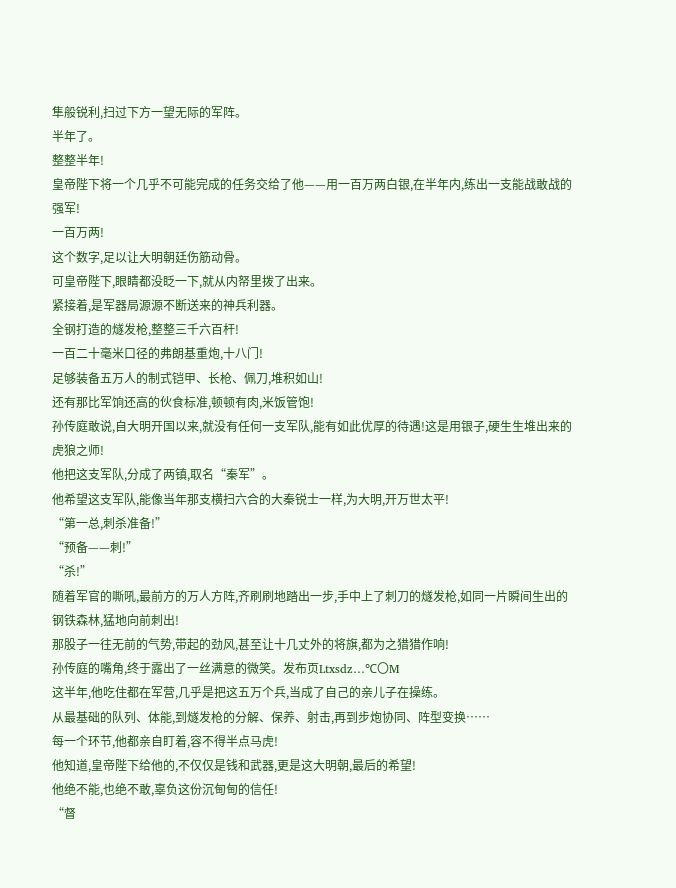隼般锐利,扫过下方一望无际的军阵。
半年了。
整整半年!
皇帝陛下将一个几乎不可能完成的任务交给了他——用一百万两白银,在半年内,练出一支能战敢战的强军!
一百万两!
这个数字,足以让大明朝廷伤筋动骨。
可皇帝陛下,眼睛都没眨一下,就从内帑里拨了出来。
紧接着,是军器局源源不断送来的神兵利器。
全钢打造的燧发枪,整整三千六百杆!
一百二十毫米口径的弗朗基重炮,十八门!
足够装备五万人的制式铠甲、长枪、佩刀,堆积如山!
还有那比军饷还高的伙食标准,顿顿有肉,米饭管饱!
孙传庭敢说,自大明开国以来,就没有任何一支军队,能有如此优厚的待遇!这是用银子,硬生生堆出来的虎狼之师!
他把这支军队,分成了两镇,取名“秦军”。
他希望这支军队,能像当年那支横扫六合的大秦锐士一样,为大明,开万世太平!
“第一总,刺杀准备!”
“预备——刺!”
“杀!”
随着军官的嘶吼,最前方的万人方阵,齐刷刷地踏出一步,手中上了刺刀的燧发枪,如同一片瞬间生出的钢铁森林,猛地向前刺出!
那股子一往无前的气势,带起的劲风,甚至让十几丈外的将旗,都为之猎猎作响!
孙传庭的嘴角,终于露出了一丝满意的微笑。发布页Ltxsdz…℃〇M
这半年,他吃住都在军营,几乎是把这五万个兵,当成了自己的亲儿子在操练。
从最基础的队列、体能,到燧发枪的分解、保养、射击,再到步炮协同、阵型变换……
每一个环节,他都亲自盯着,容不得半点马虎!
他知道,皇帝陛下给他的,不仅仅是钱和武器,更是这大明朝,最后的希望!
他绝不能,也绝不敢,辜负这份沉甸甸的信任!
“督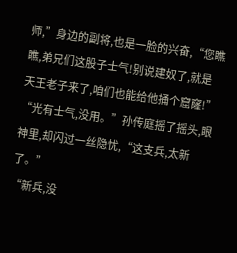师,”身边的副将,也是一脸的兴奋,“您瞧瞧,弟兄们这股子士气!别说建奴了,就是天王老子来了,咱们也能给他捅个窟窿!”
“光有士气,没用。”孙传庭摇了摇头,眼神里,却闪过一丝隐忧,“这支兵,太新了。”
“新兵,没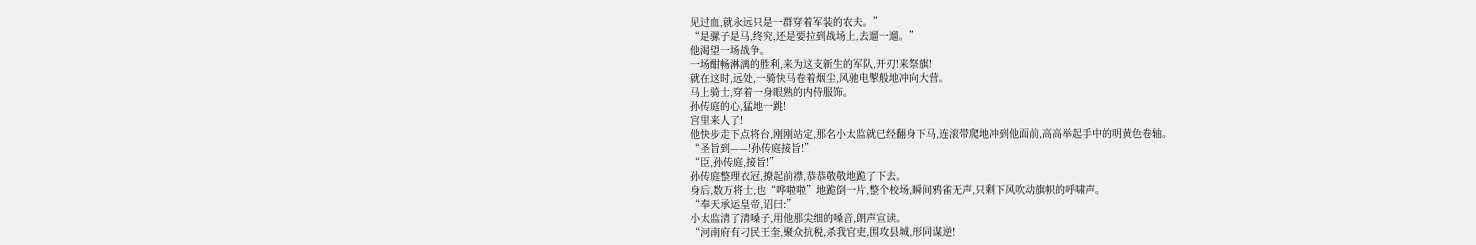见过血,就永远只是一群穿着军装的农夫。”
“是骡子是马,终究,还是要拉到战场上,去遛一遛。”
他渴望一场战争。
一场酣畅淋漓的胜利,来为这支新生的军队,开刃!来祭旗!
就在这时,远处,一骑快马卷着烟尘,风驰电掣般地冲向大营。
马上骑士,穿着一身眼熟的内侍服饰。
孙传庭的心,猛地一跳!
宫里来人了!
他快步走下点将台,刚刚站定,那名小太监就已经翻身下马,连滚带爬地冲到他面前,高高举起手中的明黄色卷轴。
“圣旨到——!孙传庭接旨!”
“臣,孙传庭,接旨!”
孙传庭整理衣冠,撩起前襟,恭恭敬敬地跪了下去。
身后,数万将士,也“哗啦啦”地跪倒一片,整个校场,瞬间鸦雀无声,只剩下风吹动旗帜的呼啸声。
“奉天承运皇帝,诏曰:”
小太监清了清嗓子,用他那尖细的嗓音,朗声宣读。
“河南府有刁民王奎,聚众抗税,杀我官吏,围攻县城,形同谋逆!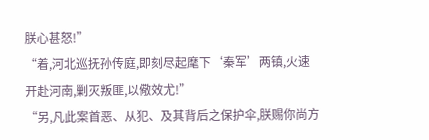朕心甚怒!”
“着,河北巡抚孙传庭,即刻尽起麾下‘秦军’两镇,火速开赴河南,剿灭叛匪,以儆效尤!”
“另,凡此案首恶、从犯、及其背后之保护伞,朕赐你尚方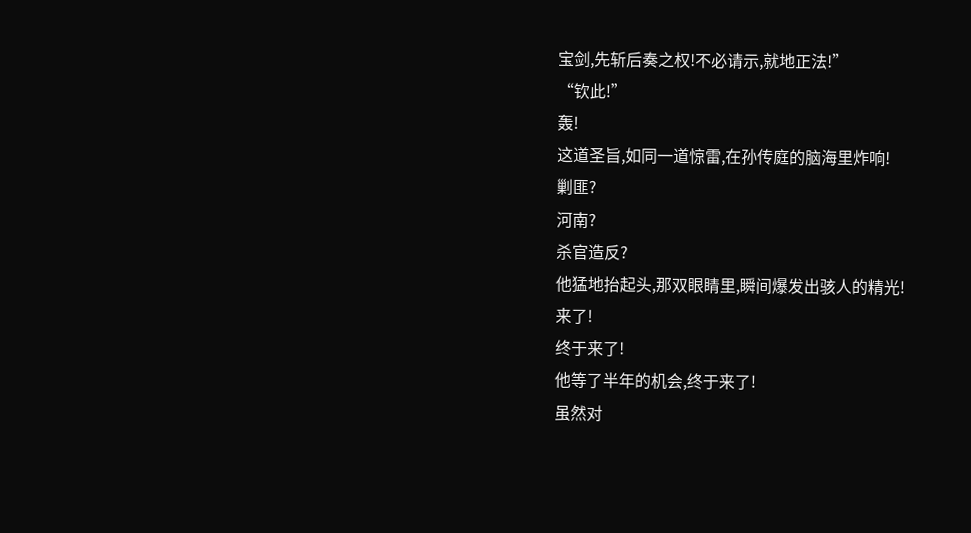宝剑,先斩后奏之权!不必请示,就地正法!”
“钦此!”
轰!
这道圣旨,如同一道惊雷,在孙传庭的脑海里炸响!
剿匪?
河南?
杀官造反?
他猛地抬起头,那双眼睛里,瞬间爆发出骇人的精光!
来了!
终于来了!
他等了半年的机会,终于来了!
虽然对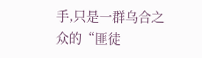手,只是一群乌合之众的“匪徒